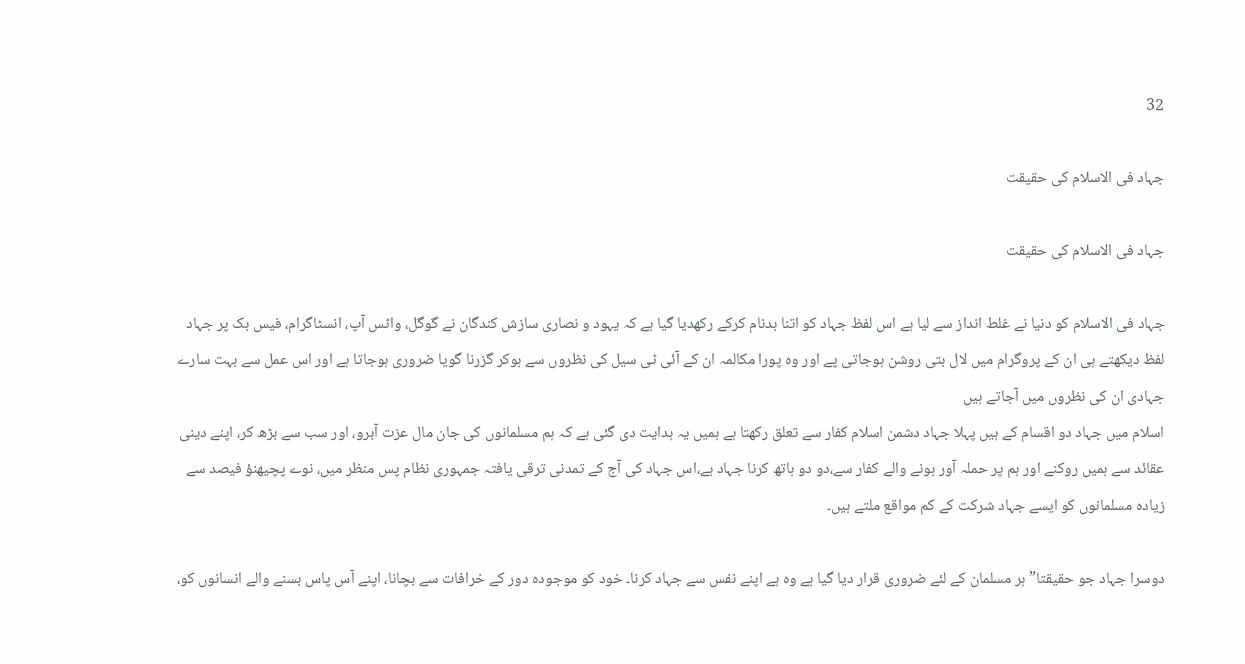32

جہاد فی الاسلام کی حقیقت

جہاد فی الاسلام کی حقیقت

جہاد فی الاسلام کو دنیا نے غلط انداز سے لیا ہے اس لفظ جہاد کو اتنا بدنام کرکے رکھدیا گیا ہے کہ یہود و نصاری سازش کندگان نے گوگل، واٹس آپ، انسٹاگرام، فیس بک پر جہاد لفظ دیکھتے ہی ان کے پروگرام میں لال بتی روشن ہوجاتی پے اور وہ پورا مکالمہ ان کے آئی ٹی سیل کی نظروں سے ہوکر گزرنا گویا ضروری ہوجاتا ہے اور اس عمل سے بہت سارے جہادی ان کی نظروں میں آجاتے ہیں
اسلام میں جہاد دو اقسام کے ہیں پہلا جہاد دشمن اسلام کفار سے تعلق رکھتا ہے ہمیں یہ ہدایت دی گئی ہے کہ ہم مسلمانوں کی جان مال عزت آبرو، اور سب سے بڑھ کر، اپنے دینی عقائد سے ہمیں روکنے اور ہم پر حملہ آور ہونے والے کفار سے،دو دو ہاتھ کرنا جہاد ہے،اس جہاد کی آج کے تمدنی ترقی یافتہ جمہوری نظام پس منظر میں، نوے پچیھنؤ فیصد سے زیادہ مسلمانوں کو ایسے جہاد شرکت کے کم مواقع ملتے ہیں۔

دوسرا جہاد جو حقیقتا” ہر مسلمان کے لئے ضروری قرار دیا گیا ہے وہ ہے اپنے نفس سے جہاد کرنا۔ خود کو موجودہ دور کے خرافات سے بچانا، اپنے آس پاس بسنے والے انسانوں کو،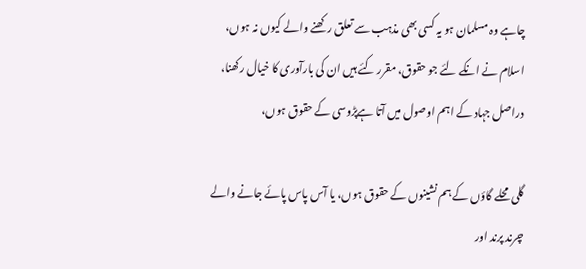چاہے وہ مسلمان ہو یہ کسی بھی مذہب سے تعلق رکھنے والے کیوں نہ ہوں، اسلام نے انکے لئے جو حقوق، مقرر کئے ہیں ان کی بارآوری کا خیال رکھنا، دراصل جہاد کے اہم اوصول میں آتا ہےپڑوسی کے حقوق ہوں،

گلی محلے گاؤں کے ہم نشینوں کے حقوق ہوں، یا آس پاس پائے جانے والے چرند پرند اور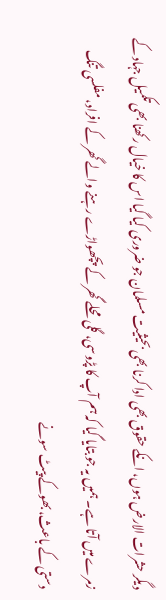دیگر حشرات الارض ہوں، انکے حقوق بھی ادا کرنا بھی بحیثیت مسلمان جو ضروری کیا گیا اس کا خیال رکھنا بھی تکمیل جہاد کے زمرے میں آتا ہے۔ ہمیں یہ جو بتایا گیا کہ ہم آپ کا پڑوسی، گلی محلے گھر کے پچھواڑے رہنے والے گھر کے افراد، مفلسی تنگ دستی کے باعث، بھوکے پیٹ سونے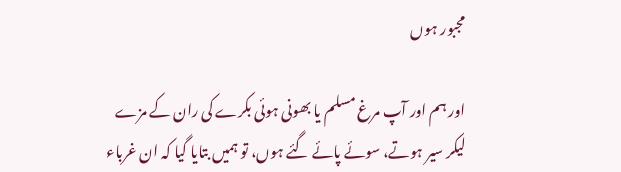مجبور ہوں

اور ہم اور آپ مرغ مسلم یا بھونی ہوئی بکرے کی ران کے مزے لیکر سیر ہوتے، سوئے پائے گئے ہوں، تو ہمیں بتایا گیا کہ ان غرباء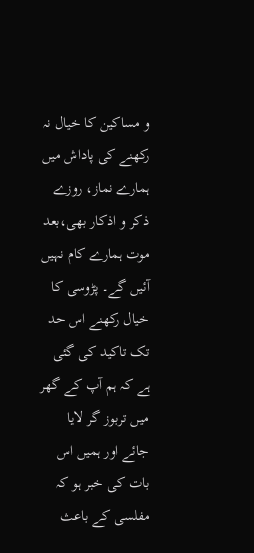و مساکین کا خیال نہ رکھنے کی پاداش میں ہمارے نماز، روزے ذکر و اذکار بھی،بعد موت ہمارے کام نہیں آئیں گے۔ پڑوسی کا خیال رکھنے اس حد تک تاکید کی گئی ہے کہ ہم آپ کے گھر میں تربوز گر لایا جائے اور ہمیں اس بات کی خبر ہو کہ مفلسی کے باعث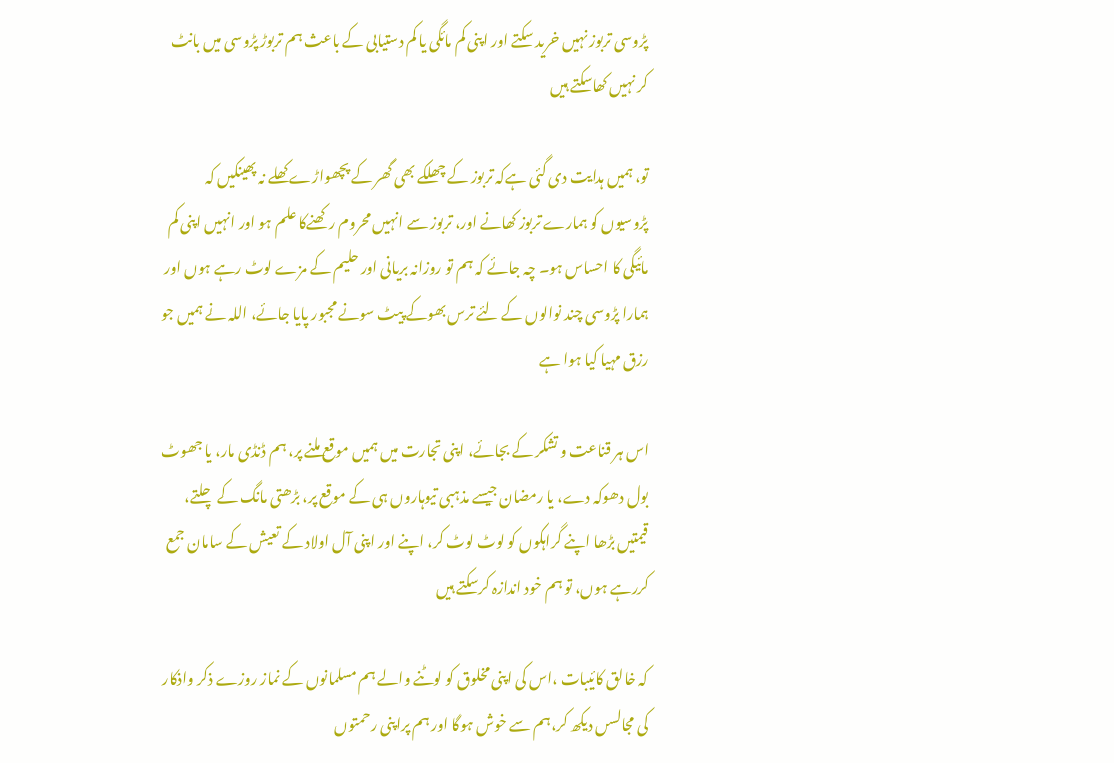پڑوسی تربوز نہیں خرید سکتے اور اپنی کم مائگی یا کم دستیابی کے باعث ہم تربوڑ پڑوسی میں بانٹ کر نہیں کھاسکتے ہیں

تو، ہمیں ہدایت دی گئی ہےکہ تربوز کے چھلکے بھی گھر کے پچھواڑے کھلے نہ پھینکیں کہ پڑوسیوں کو ہمارے تربوز کھانے اور، تربوز سے انہیں محروم رکھنےکا علم ہو اور انہیں اپنی کم مائیگی کا احساس ہو۔ چہ جائے کہ ہم تو روزانہ بریانی اور حلیم کے مزے لوٹ رہے ہوں اور ہمارا پڑوسی چند نوالوں کے لئے ترس بھوکے پیٹ سونے مجبور پایا جائے، اللہ نے ہمیں جو رزق مہیا کیا ہوا ہے

اس ہر قناعت و تشکر کے بجائے، اپنی تجارت میں ہمیں موقع ملنے پر، ہم ڈنڈی مار، یا جھوٹ بول دھوکہ دے، یا رمضان جیسے مذہبی تیوہاروں ہی کے موقع پر، بڑھتی مانگ کے چلتے، قیمتیں بڑھا اپنے گراہکوں کو لوٹ لوٹ کر، اپنے اور اپنی آل اولاد کے تعیش کے سامان جمع کررہے ہوں، تو ہم خود اندازہ کرسکتے ہیں

کہ خالق کائیبات ،اس کی اپنی مخلوق کو لوٹنے والے ہم مسلمانوں کے نماز روزے ذکر واذکار کی مجالسں دیکھ کر،ہم سے خوش ہوگا اور ہم پراپنی رحمتوں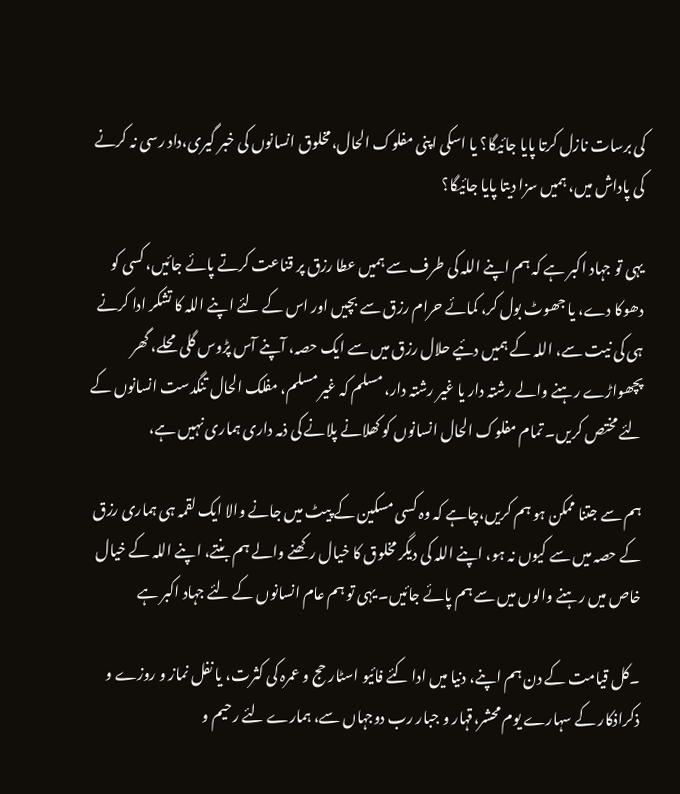کی برسات نازل کرتا پایا جائیگا؟ یا اسکی اپنی مفلوک الحال،مخلوق انسانوں کی خبر گیری،داد رسی نہ کرنے کی پاداش میں، ہمیں سزا دیتا پایا جائیگا؟

یہی تو جہاد اکبر ہے کہ ہم اپنے اللہ کی طرف سے ہمیں عطا رزق پر قناعت کرتے پائے جائیں، کسی کو دھوکا دے، یا جھوٹ بول کر، کمائے حرام رزق سے بچیں اور اس کے لئے اپنے اللہ کا تشکر ادا کرنے ہی کی نیت سے، اللہ کے ہمیں دئیے حلال رزق میں سے ایک حصہ، آپنے آس پڑوس گلی محلے، گھر پچھواڑے رہنے والے رشتہ دار یا غیر رشتہ دار، مسلم کہ غیر مسلم، مفلک الحال تنگدست انسانوں کے لئے مختص کریں۔ تمام مفلوک الحال انسانوں کو کھلانے پلانے کی ذمہ داری ہماری نہیں ہے،

ہم سے جتنا ممکن ہو ہم کریں،چاہے کہ وہ کسی مسکین کے پیٹ میں جانے والا ایک لقمہ ہی ہماری رزق کے حصہ میں سے کیوں نہ ہو، اپنے اللہ کی دیگر مخلوق کا خیال رکھنے والے ہم بنتے، اپنے اللہ کے خیال خاص میں رہنے والوں میں سے ہم پائے جائیں۔ یہی تو ہم عام انسانوں کے لئے جہاد اکبر ہے

۔کل قیامت کے دن ہم اپنے، دنیا میں ادا کئے فائیو اسٹار حج و عمرہ کی کثرت، یا نفل نماز و روزے و ذکراذکار کے سہارے یوم محشر،قہار و جبار رب دوجہاں سے، ہمارے لئے رحیم و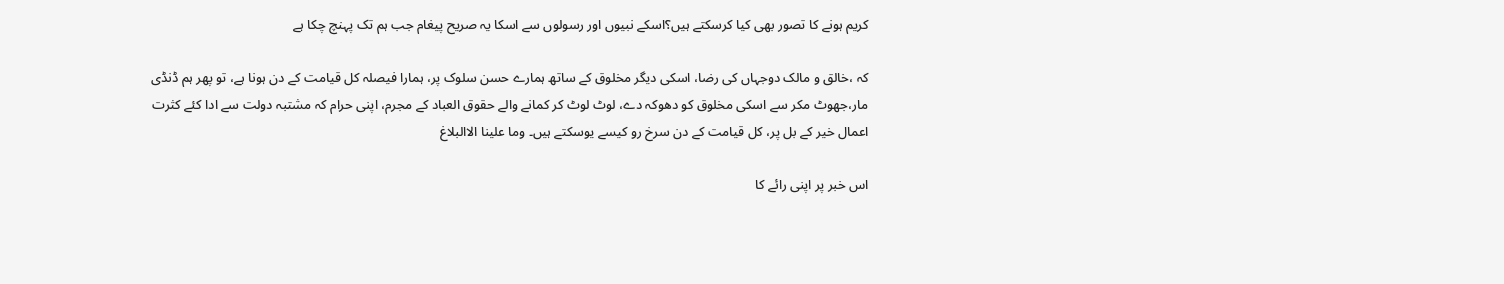کریم ہونے کا تصور بھی کیا کرسکتے ہیں؟اسکے نبیوں اور رسولوں سے اسکا یہ صریح پیغام جب ہم تک پہنچ چکا ہے

کہ ،خالق و مالک دوجہاں کی رضا، اسکی دیگر مخلوق کے ساتھ ہمارے حسن سلوک پر، ہمارا فیصلہ کل قیامت کے دن ہونا ہے، تو پھر ہم ڈنڈی مار،جھوٹ مکر سے اسکی مخلوق کو دھوکہ دے، لوٹ لوٹ کر کمانے والے حقوق العباد کے مجرم، اپنی حرام کہ مشتبہ دولت سے ادا کئے کثرت اعمال خیر کے بل پر، کل قیامت کے دن سرخ رو کیسے یوسکتے ہیں۔ وما علینا الاالبلاغ

اس خبر پر اپنی رائے کا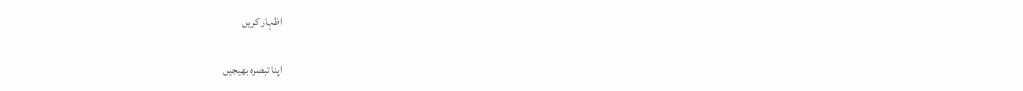اظہار کریں

اپنا تبصرہ بھیجیں